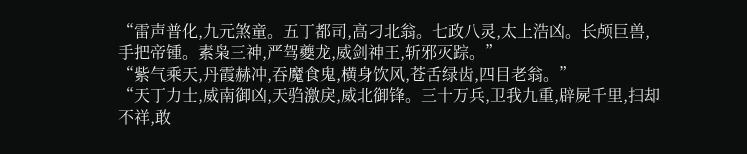“雷声普化,九元煞童。五丁都司,高刁北翁。七政八灵,太上浩凶。长颅巨兽,手把帝锺。素枭三神,严驾夔龙,威剑神王,斩邪灭踪。”
“紫气乘天,丹霞赫冲,吞魔食鬼,横身饮风,苍舌绿齿,四目老翁。”
“天丁力士,威南御凶,天驺激戾,威北御锋。三十万兵,卫我九重,辟屍千里,扫却不祥,敢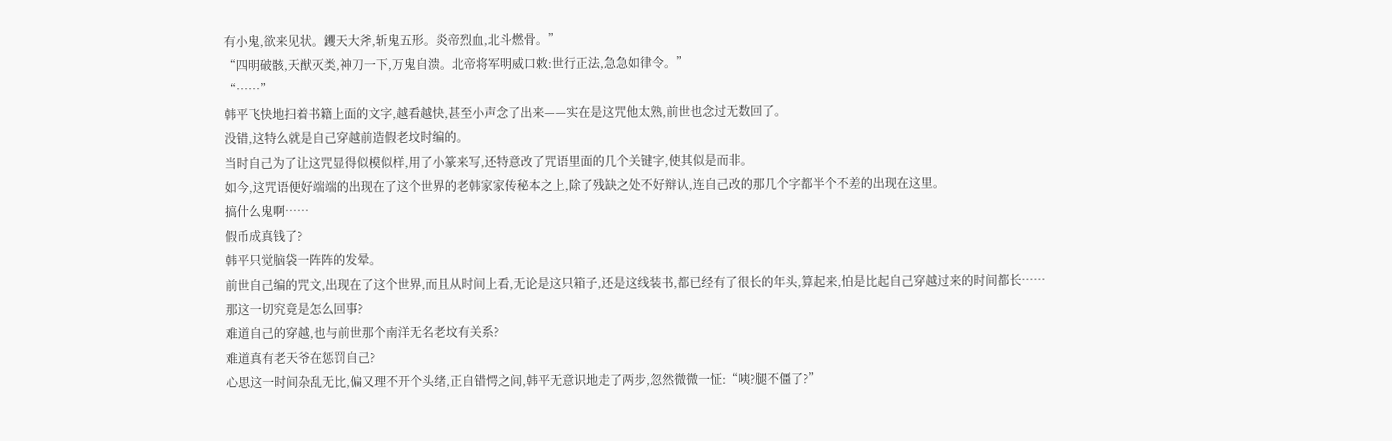有小鬼,欲来见状。钁天大斧,斩鬼五形。炎帝烈血,北斗燃骨。”
“四明破骸,天猷灭类,神刀一下,万鬼自溃。北帝将军明威口敕:世行正法,急急如律令。”
“……”
韩平飞快地扫着书籍上面的文字,越看越快,甚至小声念了出来——实在是这咒他太熟,前世也念过无数回了。
没错,这特么就是自己穿越前造假老坟时编的。
当时自己为了让这咒显得似模似样,用了小篆来写,还特意改了咒语里面的几个关键字,使其似是而非。
如今,这咒语便好端端的出现在了这个世界的老韩家家传秘本之上,除了残缺之处不好辩认,连自己改的那几个字都半个不差的出现在这里。
搞什么鬼啊……
假币成真钱了?
韩平只觉脑袋一阵阵的发晕。
前世自己编的咒文,出现在了这个世界,而且从时间上看,无论是这只箱子,还是这线装书,都已经有了很长的年头,算起来,怕是比起自己穿越过来的时间都长……
那这一切究竟是怎么回事?
难道自己的穿越,也与前世那个南洋无名老坟有关系?
难道真有老天爷在惩罚自己?
心思这一时间杂乱无比,偏又理不开个头绪,正自错愕之间,韩平无意识地走了两步,忽然微微一怔:“咦?腿不僵了?”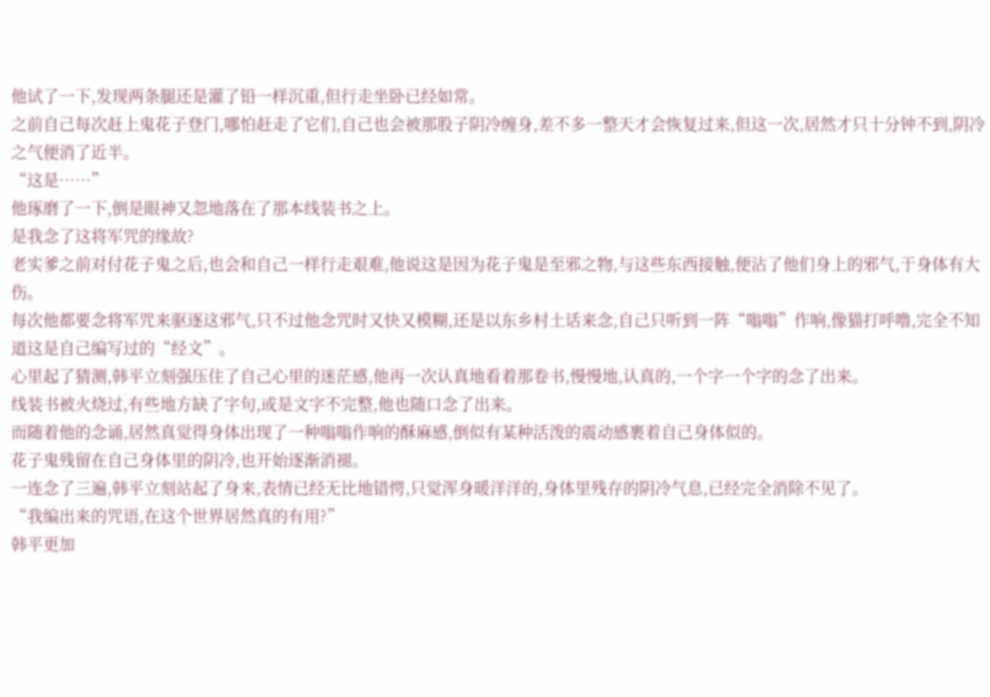他试了一下,发现两条腿还是灌了铅一样沉重,但行走坐卧已经如常。
之前自己每次赶上鬼花子登门,哪怕赶走了它们,自己也会被那股子阴冷缠身,差不多一整天才会恢复过来,但这一次,居然才只十分钟不到,阴冷之气便消了近半。
“这是……”
他琢磨了一下,倒是眼神又忽地落在了那本线装书之上。
是我念了这将军咒的缘故?
老实爹之前对付花子鬼之后,也会和自己一样行走艰难,他说这是因为花子鬼是至邪之物,与这些东西接触,便沾了他们身上的邪气,于身体有大伤。
每次他都要念将军咒来驱逐这邪气,只不过他念咒时又快又模糊,还是以东乡村土话来念,自己只听到一阵“嗡嗡”作响,像猫打呼噜,完全不知道这是自己编写过的“经文”。
心里起了猜测,韩平立刻强压住了自己心里的迷茫感,他再一次认真地看着那卷书,慢慢地,认真的,一个字一个字的念了出来。
线装书被火烧过,有些地方缺了字句,或是文字不完整,他也随口念了出来。
而随着他的念诵,居然真觉得身体出现了一种嗡嗡作响的酥麻感,倒似有某种活泼的震动感裹着自己身体似的。
花子鬼残留在自己身体里的阴冷,也开始逐渐消褪。
一连念了三遍,韩平立刻站起了身来,表情已经无比地错愕,只觉浑身暖洋洋的,身体里残存的阴冷气息,已经完全消除不见了。
“我编出来的咒语,在这个世界居然真的有用?”
韩平更加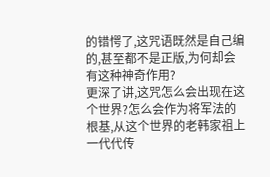的错愕了,这咒语既然是自己编的,甚至都不是正版,为何却会有这种神奇作用?
更深了讲,这咒怎么会出现在这个世界?怎么会作为将军法的根基,从这个世界的老韩家祖上一代代传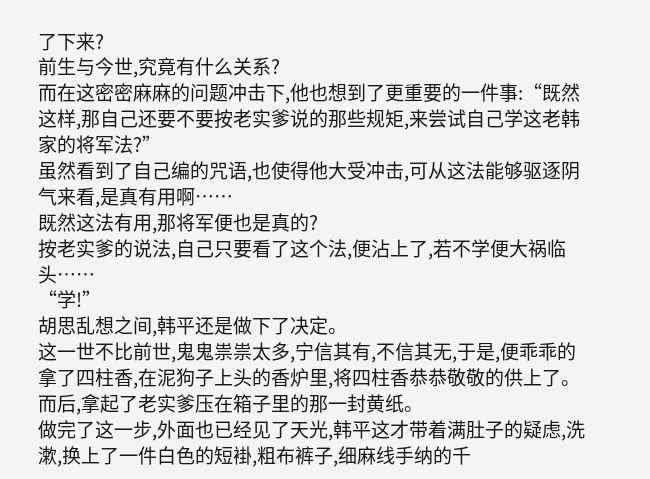了下来?
前生与今世,究竟有什么关系?
而在这密密麻麻的问题冲击下,他也想到了更重要的一件事:“既然这样,那自己还要不要按老实爹说的那些规矩,来尝试自己学这老韩家的将军法?”
虽然看到了自己编的咒语,也使得他大受冲击,可从这法能够驱逐阴气来看,是真有用啊……
既然这法有用,那将军便也是真的?
按老实爹的说法,自己只要看了这个法,便沾上了,若不学便大祸临头……
“学!”
胡思乱想之间,韩平还是做下了决定。
这一世不比前世,鬼鬼祟祟太多,宁信其有,不信其无,于是,便乖乖的拿了四柱香,在泥狗子上头的香炉里,将四柱香恭恭敬敬的供上了。
而后,拿起了老实爹压在箱子里的那一封黄纸。
做完了这一步,外面也已经见了天光,韩平这才带着满肚子的疑虑,洗漱,换上了一件白色的短褂,粗布裤子,细麻线手纳的千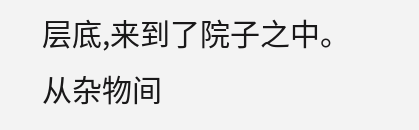层底,来到了院子之中。
从杂物间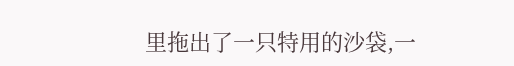里拖出了一只特用的沙袋,一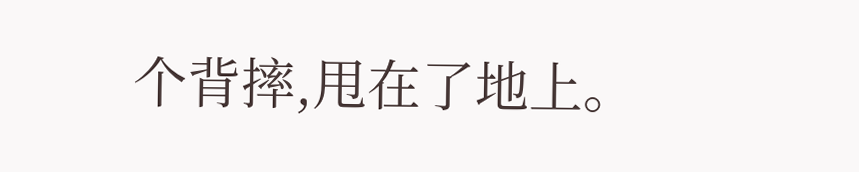个背摔,甩在了地上。